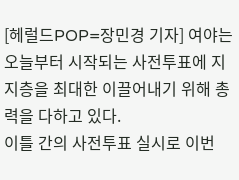[헤럴드POP=장민경 기자] 여야는 오늘부터 시작되는 사전투표에 지지층을 최대한 이끌어내기 위해 총력을 다하고 있다.
이틀 간의 사전투표 실시로 이번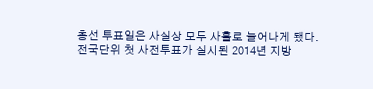총선 투표일은 사실상 모두 사흘로 늘어나게 됐다.
전국단위 첫 사전투표가 실시된 2014년 지방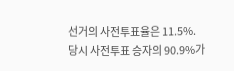선거의 사전투표율은 11.5%.
당시 사전투표 승자의 90.9%가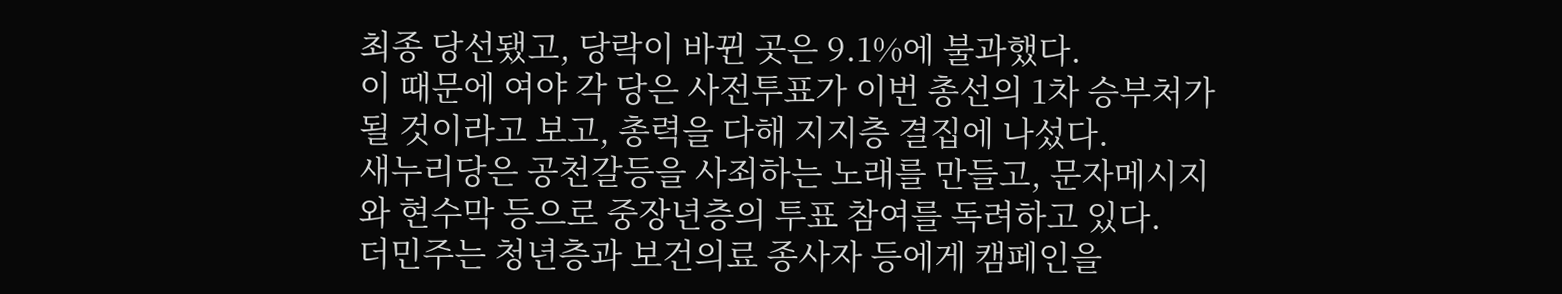최종 당선됐고, 당락이 바뀐 곳은 9.1%에 불과했다.
이 때문에 여야 각 당은 사전투표가 이번 총선의 1차 승부처가 될 것이라고 보고, 총력을 다해 지지층 결집에 나섰다.
새누리당은 공천갈등을 사죄하는 노래를 만들고, 문자메시지와 현수막 등으로 중장년층의 투표 참여를 독려하고 있다.
더민주는 청년층과 보건의료 종사자 등에게 캠페인을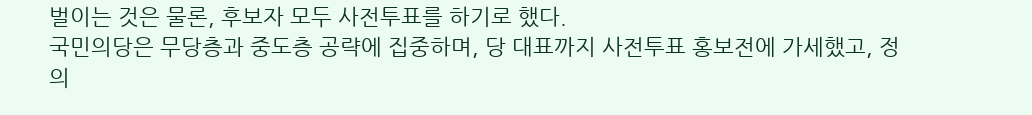벌이는 것은 물론, 후보자 모두 사전투표를 하기로 했다.
국민의당은 무당층과 중도층 공략에 집중하며, 당 대표까지 사전투표 홍보전에 가세했고, 정의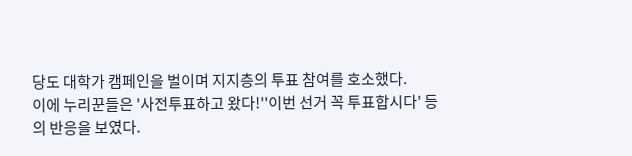당도 대학가 캠페인을 벌이며 지지층의 투표 참여를 호소했다.
이에 누리꾼들은 '사전투표하고 왔다!''이번 선거 꼭 투표합시다' 등의 반응을 보였다.